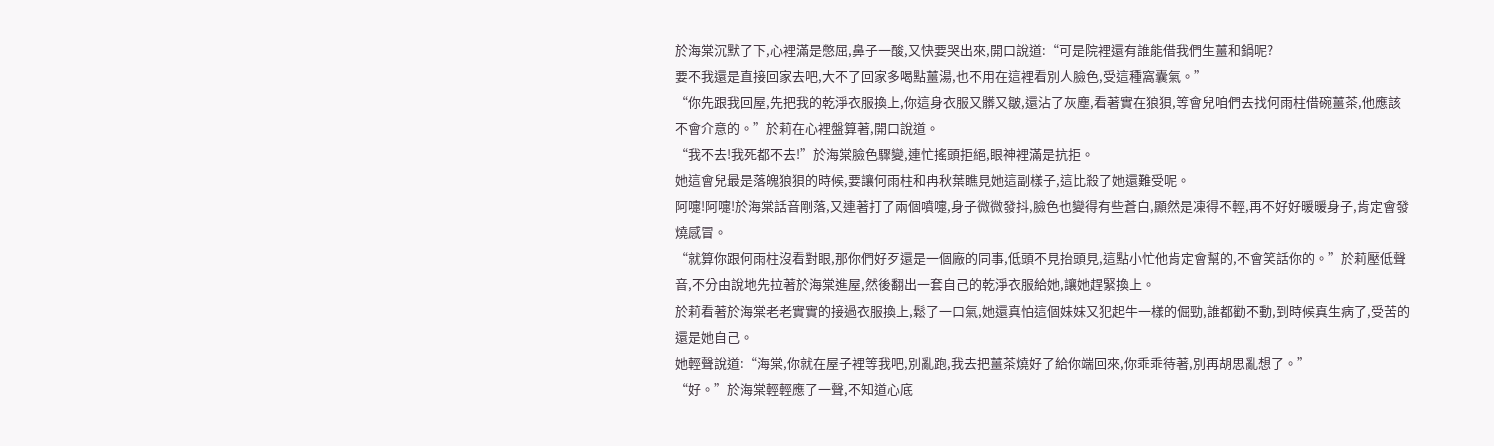於海棠沉默了下,心裡滿是憋屈,鼻子一酸,又快要哭出來,開口說道:“可是院裡還有誰能借我們生薑和鍋呢?
要不我還是直接回家去吧,大不了回家多喝點薑湯,也不用在這裡看別人臉色,受這種窩囊氣。”
“你先跟我回屋,先把我的乾淨衣服換上,你這身衣服又髒又皺,還沾了灰塵,看著實在狼狽,等會兒咱們去找何雨柱借碗薑茶,他應該不會介意的。”於莉在心裡盤算著,開口說道。
“我不去!我死都不去!”於海棠臉色驟變,連忙搖頭拒絕,眼神裡滿是抗拒。
她這會兒最是落魄狼狽的時候,要讓何雨柱和冉秋葉瞧見她這副樣子,這比殺了她還難受呢。
阿嚏!阿嚏!於海棠話音剛落,又連著打了兩個噴嚏,身子微微發抖,臉色也變得有些蒼白,顯然是凍得不輕,再不好好暖暖身子,肯定會發燒感冒。
“就算你跟何雨柱沒看對眼,那你們好歹還是一個廠的同事,低頭不見抬頭見,這點小忙他肯定會幫的,不會笑話你的。”於莉壓低聲音,不分由說地先拉著於海棠進屋,然後翻出一套自己的乾淨衣服給她,讓她趕緊換上。
於莉看著於海棠老老實實的接過衣服換上,鬆了一口氣,她還真怕這個妹妹又犯起牛一樣的倔勁,誰都勸不動,到時候真生病了,受苦的還是她自己。
她輕聲說道:“海棠,你就在屋子裡等我吧,別亂跑,我去把薑茶燒好了給你端回來,你乖乖待著,別再胡思亂想了。”
“好。”於海棠輕輕應了一聲,不知道心底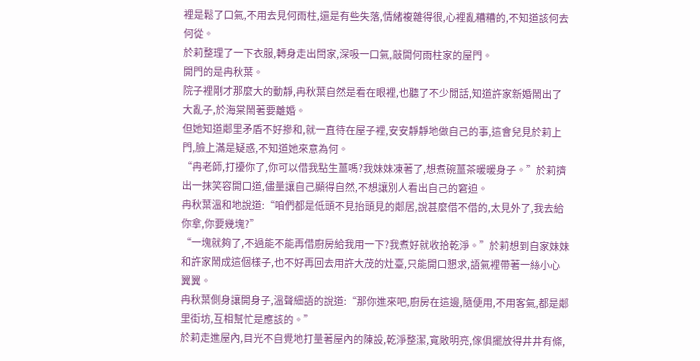裡是鬆了口氣,不用去見何雨柱,還是有些失落,情緒複雜得很,心裡亂糟糟的,不知道該何去何從。
於莉整理了一下衣服,轉身走出閆家,深吸一口氣,敲開何雨柱家的屋門。
開門的是冉秋葉。
院子裡剛才那麼大的動靜,冉秋葉自然是看在眼裡,也聽了不少閒話,知道許家新婚鬧出了大亂子,於海棠鬧著要離婚。
但她知道鄰里矛盾不好摻和,就一直待在屋子裡,安安靜靜地做自己的事,這會兒見於莉上門,臉上滿是疑惑,不知道她來意為何。
“冉老師,打擾你了,你可以借我點生薑嗎?我妹妹凍著了,想煮碗薑茶暖暖身子。”於莉擠出一抹笑容開口道,儘量讓自己顯得自然,不想讓別人看出自己的窘迫。
冉秋葉溫和地說道:“咱們都是低頭不見抬頭見的鄰居,說甚麼借不借的,太見外了,我去給你拿,你要幾塊?”
“一塊就夠了,不過能不能再借廚房給我用一下?我煮好就收拾乾淨。”於莉想到自家妹妹和許家鬧成這個樣子,也不好再回去用許大茂的灶臺,只能開口懇求,語氣裡帶著一絲小心翼翼。
冉秋葉側身讓開身子,溫聲細語的說道:“那你進來吧,廚房在這邊,隨便用,不用客氣,都是鄰里街坊,互相幫忙是應該的。”
於莉走進屋內,目光不自覺地打量著屋內的陳設,乾淨整潔,寬敞明亮,傢俱擺放得井井有條,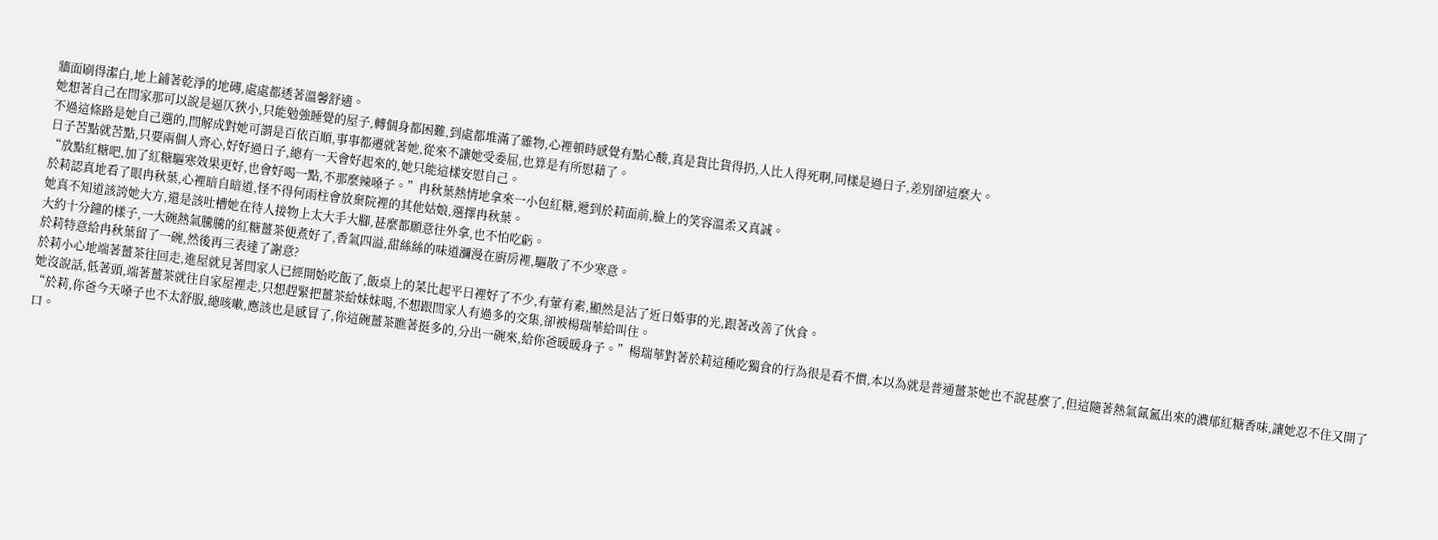牆面刷得潔白,地上鋪著乾淨的地磚,處處都透著溫馨舒適。
她想著自己在閆家那可以說是逼仄狹小,只能勉強睡覺的屋子,轉個身都困難,到處都堆滿了雜物,心裡頓時感覺有點心酸,真是貨比貨得扔,人比人得死啊,同樣是過日子,差別卻這麼大。
不過這條路是她自己選的,閆解成對她可謂是百依百順,事事都遷就著她,從來不讓她受委屈,也算是有所慰藉了。
日子苦點就苦點,只要兩個人齊心,好好過日子,總有一天會好起來的,她只能這樣安慰自己。
“放點紅糖吧,加了紅糖驅寒效果更好,也會好喝一點,不那麼辣嗓子。”冉秋葉熱情地拿來一小包紅糖,遞到於莉面前,臉上的笑容溫柔又真誠。
於莉認真地看了眼冉秋葉,心裡暗自暗道,怪不得何雨柱會放棄院裡的其他姑娘,選擇冉秋葉。
她真不知道該誇她大方,還是該吐槽她在待人接物上太大手大腳,甚麼都願意往外拿,也不怕吃虧。
大約十分鐘的樣子,一大碗熱氣騰騰的紅糖薑茶便煮好了,香氣四溢,甜絲絲的味道瀰漫在廚房裡,驅散了不少寒意。
於莉特意給冉秋葉留了一碗,然後再三表達了謝意?
於莉小心地端著薑茶往回走,進屋就見著閆家人已經開始吃飯了,飯桌上的菜比起平日裡好了不少,有葷有素,顯然是沾了近日婚事的光,跟著改善了伙食。
她沒說話,低著頭,端著薑茶就往自家屋裡走,只想趕緊把薑茶給妹妹喝,不想跟閆家人有過多的交集,卻被楊瑞華給叫住。
“於莉,你爸今天嗓子也不太舒服,總咳嗽,應該也是感冒了,你這碗薑茶瞧著挺多的,分出一碗來,給你爸暖暖身子。”楊瑞華對著於莉這種吃獨食的行為很是看不慣,本以為就是普通薑茶她也不說甚麼了,但這隨著熱氣氤氳出來的濃郁紅糖香味,讓她忍不住又開了口。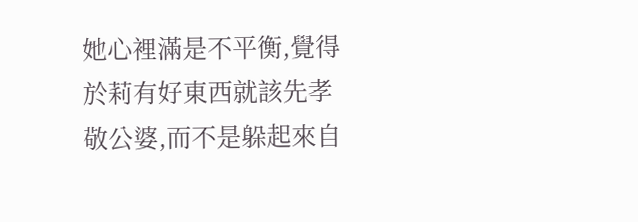她心裡滿是不平衡,覺得於莉有好東西就該先孝敬公婆,而不是躲起來自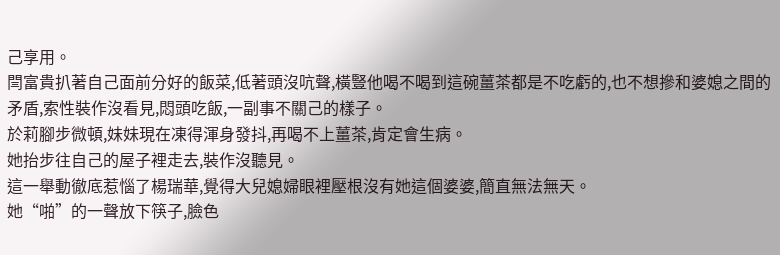己享用。
閆富貴扒著自己面前分好的飯菜,低著頭沒吭聲,橫豎他喝不喝到這碗薑茶都是不吃虧的,也不想摻和婆媳之間的矛盾,索性裝作沒看見,悶頭吃飯,一副事不關己的樣子。
於莉腳步微頓,妹妹現在凍得渾身發抖,再喝不上薑茶,肯定會生病。
她抬步往自己的屋子裡走去,裝作沒聽見。
這一舉動徹底惹惱了楊瑞華,覺得大兒媳婦眼裡壓根沒有她這個婆婆,簡直無法無天。
她“啪”的一聲放下筷子,臉色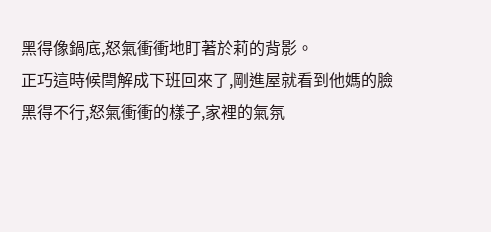黑得像鍋底,怒氣衝衝地盯著於莉的背影。
正巧這時候閆解成下班回來了,剛進屋就看到他媽的臉黑得不行,怒氣衝衝的樣子,家裡的氣氛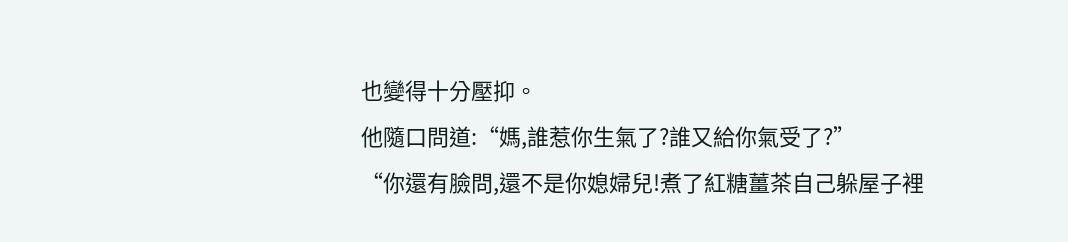也變得十分壓抑。
他隨口問道:“媽,誰惹你生氣了?誰又給你氣受了?”
“你還有臉問,還不是你媳婦兒!煮了紅糖薑茶自己躲屋子裡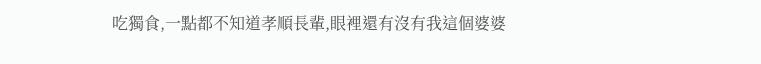吃獨食,一點都不知道孝順長輩,眼裡還有沒有我這個婆婆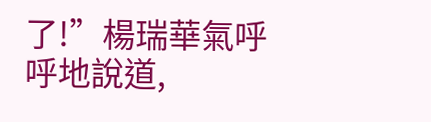了!”楊瑞華氣呼呼地說道,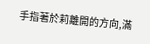手指著於莉離開的方向,滿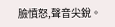臉憤怒,聲音尖銳。